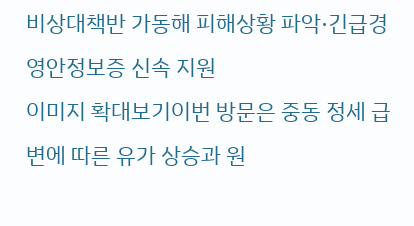비상대책반 가동해 피해상황 파악·긴급경영안정보증 신속 지원
이미지 확대보기이번 방문은 중동 정세 급변에 따른 유가 상승과 원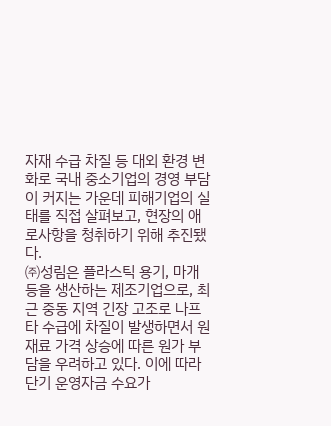자재 수급 차질 등 대외 환경 변화로 국내 중소기업의 경영 부담이 커지는 가운데 피해기업의 실태를 직접 살펴보고, 현장의 애로사항을 청취하기 위해 추진됐다.
㈜성림은 플라스틱 용기, 마개 등을 생산하는 제조기업으로, 최근 중동 지역 긴장 고조로 나프타 수급에 차질이 발생하면서 원재료 가격 상승에 따른 원가 부담을 우려하고 있다. 이에 따라 단기 운영자금 수요가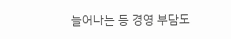늘어나는 등 경영 부담도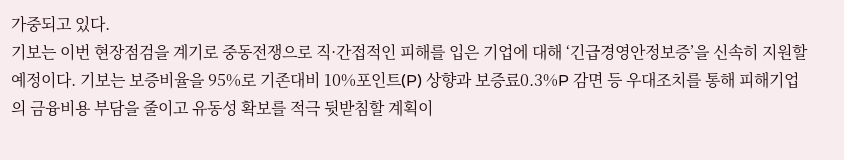가중되고 있다.
기보는 이번 현장점검을 계기로 중동전쟁으로 직·간접적인 피해를 입은 기업에 대해 ‘긴급경영안정보증’을 신속히 지원할 예정이다. 기보는 보증비율을 95%로 기존대비 10%포인트(P) 상향과 보증료0.3%P 감면 등 우대조치를 통해 피해기업의 금융비용 부담을 줄이고 유동성 확보를 적극 뒷받침할 계획이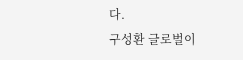다.
구성환 글로벌이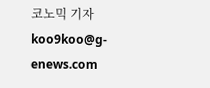코노믹 기자 koo9koo@g-enews.com